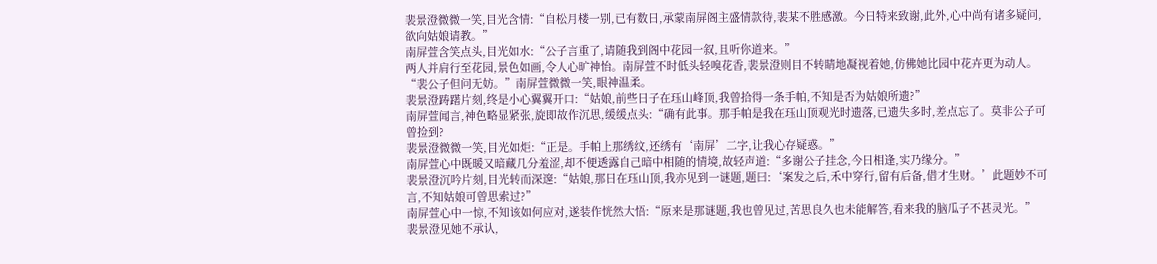裴景澄微微一笑,目光含情:“自松月楼一别,已有数日,承蒙南屏阁主盛情款待,裴某不胜感激。今日特来致谢,此外,心中尚有诸多疑问,欲向姑娘请教。”
南屏萱含笑点头,目光如水:“公子言重了,请随我到阁中花园一叙,且听你道来。”
两人并肩行至花园,景色如画,令人心旷神怡。南屏萱不时低头轻嗅花香,裴景澄则目不转睛地凝视着她,仿佛她比园中花卉更为动人。
“裴公子但问无妨。”南屏萱微微一笑,眼神温柔。
裴景澄踌躇片刻,终是小心翼翼开口:“姑娘,前些日子在珏山峰顶,我曾拾得一条手帕,不知是否为姑娘所遗?”
南屏萱闻言,神色略显紧张,旋即故作沉思,缓缓点头:“确有此事。那手帕是我在珏山顶观光时遗落,已遗失多时,差点忘了。莫非公子可曾捡到?
裴景澄微微一笑,目光如炬:“正是。手帕上那绣纹,还绣有‘南屏’二字,让我心存疑惑。”
南屏萱心中既暖又暗藏几分羞涩,却不便透露自己暗中相随的情境,故轻声道:“多谢公子挂念,今日相逢,实乃缘分。”
裴景澄沉吟片刻,目光转而深邃:“姑娘,那日在珏山顶,我亦见到一谜题,题曰:‘案发之后,禾中穿行,留有后备,借才生财。’此题妙不可言,不知姑娘可曾思索过?”
南屏萱心中一惊,不知该如何应对,遂装作恍然大悟:“原来是那谜题,我也曾见过,苦思良久也未能解答,看来我的脑瓜子不甚灵光。”
裴景澄见她不承认,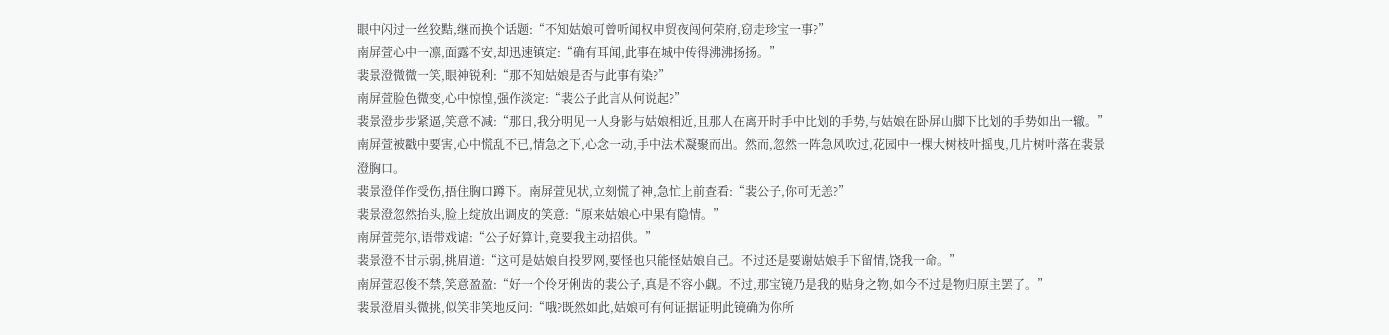眼中闪过一丝狡黠,继而换个话题:“不知姑娘可曾听闻权申贸夜闯何荣府,窃走珍宝一事?”
南屏萱心中一凛,面露不安,却迅速镇定:“确有耳闻,此事在城中传得沸沸扬扬。”
裴景澄微微一笑,眼神锐利:“那不知姑娘是否与此事有染?”
南屏萱脸色微变,心中惊惶,强作淡定:“裴公子此言从何说起?”
裴景澄步步紧逼,笑意不减:“那日,我分明见一人身影与姑娘相近,且那人在离开时手中比划的手势,与姑娘在卧屏山脚下比划的手势如出一辙。”
南屏萱被戳中要害,心中慌乱不已,情急之下,心念一动,手中法术凝聚而出。然而,忽然一阵急风吹过,花园中一棵大树枝叶摇曳,几片树叶落在裴景澄胸口。
裴景澄佯作受伤,捂住胸口蹲下。南屏萱见状,立刻慌了神,急忙上前查看:“裴公子,你可无恙?”
裴景澄忽然抬头,脸上绽放出调皮的笑意:“原来姑娘心中果有隐情。”
南屏萱莞尔,语带戏谑:“公子好算计,竟要我主动招供。”
裴景澄不甘示弱,挑眉道:“这可是姑娘自投罗网,要怪也只能怪姑娘自己。不过还是要谢姑娘手下留情,饶我一命。”
南屏萱忍俊不禁,笑意盈盈:“好一个伶牙俐齿的裴公子,真是不容小觑。不过,那宝镜乃是我的贴身之物,如今不过是物归原主罢了。”
裴景澄眉头微挑,似笑非笑地反问:“哦?既然如此,姑娘可有何证据证明此镜确为你所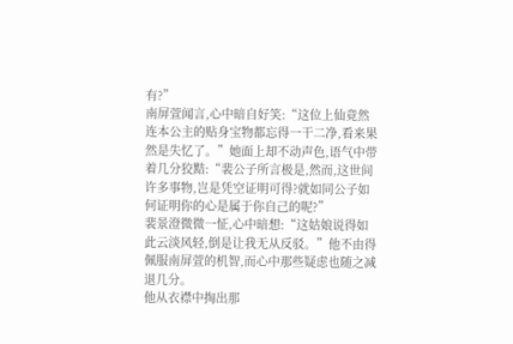有?”
南屏萱闻言,心中暗自好笑:“这位上仙竟然连本公主的贴身宝物都忘得一干二净,看来果然是失忆了。”她面上却不动声色,语气中带着几分狡黠:“裴公子所言极是,然而,这世间许多事物,岂是凭空证明可得?就如同公子如何证明你的心是属于你自己的呢?”
裴景澄微微一怔,心中暗想:“这姑娘说得如此云淡风轻,倒是让我无从反驳。”他不由得佩服南屏萱的机智,而心中那些疑虑也随之减退几分。
他从衣襟中掏出那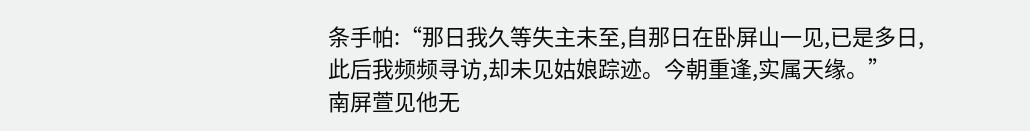条手帕:“那日我久等失主未至,自那日在卧屏山一见,已是多日,此后我频频寻访,却未见姑娘踪迹。今朝重逢,实属天缘。”
南屏萱见他无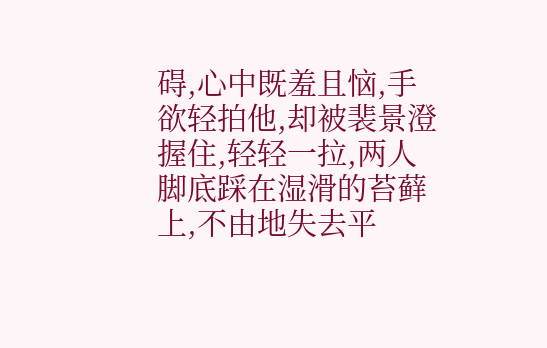碍,心中既羞且恼,手欲轻拍他,却被裴景澄握住,轻轻一拉,两人脚底踩在湿滑的苔藓上,不由地失去平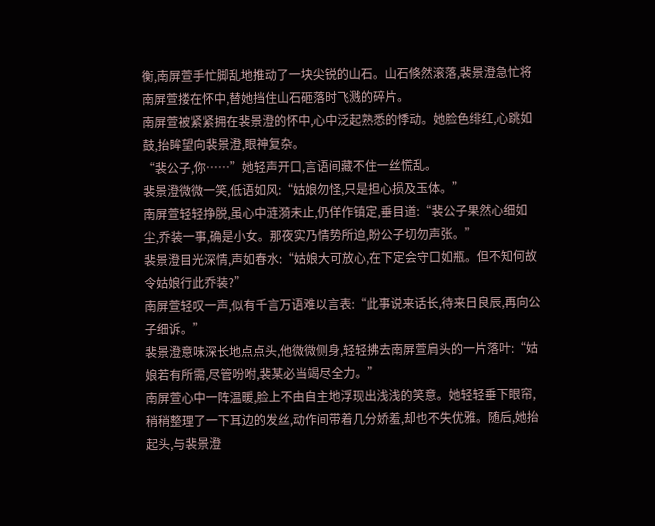衡,南屏萱手忙脚乱地推动了一块尖锐的山石。山石倏然滚落,裴景澄急忙将南屏萱搂在怀中,替她挡住山石砸落时飞溅的碎片。
南屏萱被紧紧拥在裴景澄的怀中,心中泛起熟悉的悸动。她脸色绯红,心跳如鼓,抬眸望向裴景澄,眼神复杂。
“裴公子,你……”她轻声开口,言语间藏不住一丝慌乱。
裴景澄微微一笑,低语如风:“姑娘勿怪,只是担心损及玉体。”
南屏萱轻轻挣脱,虽心中涟漪未止,仍佯作镇定,垂目道:“裴公子果然心细如尘,乔装一事,确是小女。那夜实乃情势所迫,盼公子切勿声张。”
裴景澄目光深情,声如春水:“姑娘大可放心,在下定会守口如瓶。但不知何故令姑娘行此乔装?”
南屏萱轻叹一声,似有千言万语难以言表:“此事说来话长,待来日良辰,再向公子细诉。”
裴景澄意味深长地点点头,他微微侧身,轻轻拂去南屏萱肩头的一片落叶:“姑娘若有所需,尽管吩咐,裴某必当竭尽全力。”
南屏萱心中一阵温暖,脸上不由自主地浮现出浅浅的笑意。她轻轻垂下眼帘,稍稍整理了一下耳边的发丝,动作间带着几分娇羞,却也不失优雅。随后,她抬起头,与裴景澄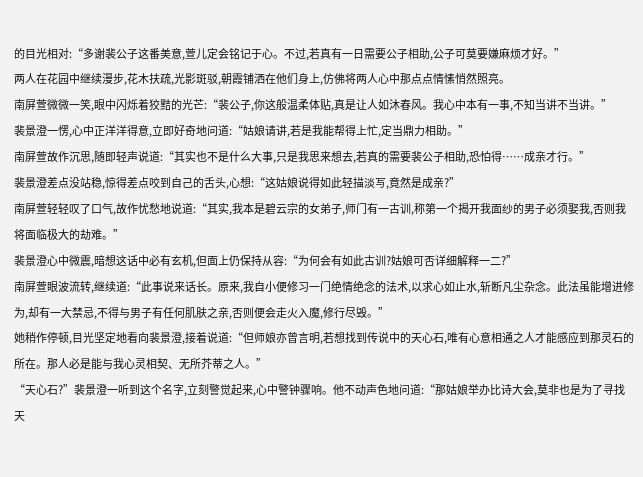的目光相对:“多谢裴公子这番美意,萱儿定会铭记于心。不过,若真有一日需要公子相助,公子可莫要嫌麻烦才好。”
两人在花园中继续漫步,花木扶疏,光影斑驳,朝霞铺洒在他们身上,仿佛将两人心中那点点情愫悄然照亮。
南屏萱微微一笑,眼中闪烁着狡黠的光芒:“裴公子,你这般温柔体贴,真是让人如沐春风。我心中本有一事,不知当讲不当讲。”
裴景澄一愣,心中正洋洋得意,立即好奇地问道:“姑娘请讲,若是我能帮得上忙,定当鼎力相助。”
南屏萱故作沉思,随即轻声说道:“其实也不是什么大事,只是我思来想去,若真的需要裴公子相助,恐怕得……成亲才行。”
裴景澄差点没站稳,惊得差点咬到自己的舌头,心想:“这姑娘说得如此轻描淡写,竟然是成亲?”
南屏萱轻轻叹了口气,故作忧愁地说道:“其实,我本是碧云宗的女弟子,师门有一古训,称第一个揭开我面纱的男子必须娶我,否则我将面临极大的劫难。”
裴景澄心中微震,暗想这话中必有玄机,但面上仍保持从容:“为何会有如此古训?姑娘可否详细解释一二?”
南屏萱眼波流转,继续道:“此事说来话长。原来,我自小便修习一门绝情绝念的法术,以求心如止水,斩断凡尘杂念。此法虽能增进修为,却有一大禁忌,不得与男子有任何肌肤之亲,否则便会走火入魔,修行尽毁。”
她稍作停顿,目光坚定地看向裴景澄,接着说道:“但师娘亦曾言明,若想找到传说中的天心石,唯有心意相通之人才能感应到那灵石的所在。那人必是能与我心灵相契、无所芥蒂之人。”
“天心石?”裴景澄一听到这个名字,立刻警觉起来,心中警钟骤响。他不动声色地问道:“那姑娘举办比诗大会,莫非也是为了寻找天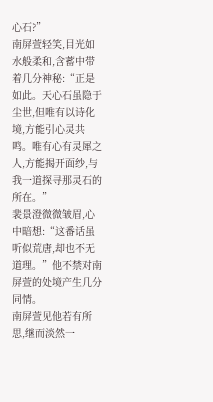心石?”
南屏萱轻笑,目光如水般柔和,含蓄中带着几分神秘:“正是如此。天心石虽隐于尘世,但唯有以诗化境,方能引心灵共鸣。唯有心有灵犀之人,方能揭开面纱,与我一道探寻那灵石的所在。”
裴景澄微微皱眉,心中暗想:“这番话虽听似荒唐,却也不无道理。”他不禁对南屏萱的处境产生几分同情。
南屏萱见他若有所思,继而淡然一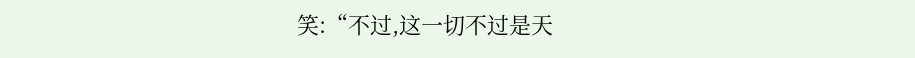笑:“不过,这一切不过是天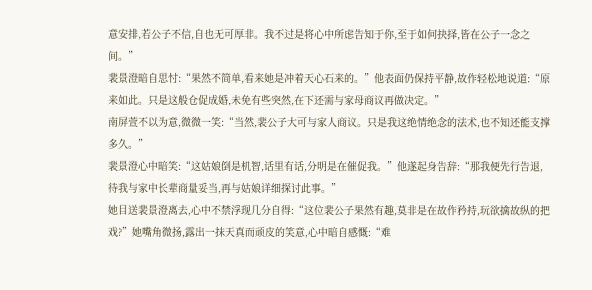意安排,若公子不信,自也无可厚非。我不过是将心中所虑告知于你,至于如何抉择,皆在公子一念之间。”
裴景澄暗自思忖:“果然不简单,看来她是冲着天心石来的。”他表面仍保持平静,故作轻松地说道:“原来如此。只是这般仓促成婚,未免有些突然,在下还需与家母商议再做决定。”
南屏萱不以为意,微微一笑:“当然,裴公子大可与家人商议。只是我这绝情绝念的法术,也不知还能支撑多久。”
裴景澄心中暗笑:“这姑娘倒是机智,话里有话,分明是在催促我。”他遂起身告辞:“那我便先行告退,待我与家中长辈商量妥当,再与姑娘详细探讨此事。”
她目送裴景澄离去,心中不禁浮现几分自得:“这位裴公子果然有趣,莫非是在故作矜持,玩欲擒故纵的把戏?”她嘴角微扬,露出一抹天真而顽皮的笑意,心中暗自感慨:“难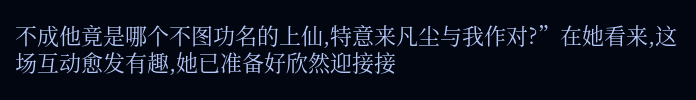不成他竟是哪个不图功名的上仙,特意来凡尘与我作对?”在她看来,这场互动愈发有趣,她已准备好欣然迎接接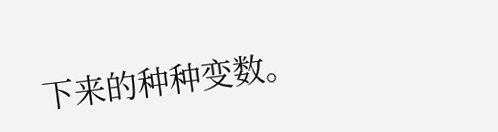下来的种种变数。